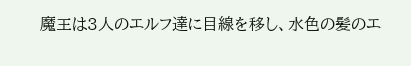魔王は3人のエルフ達に目線を移し、水色の髪のエ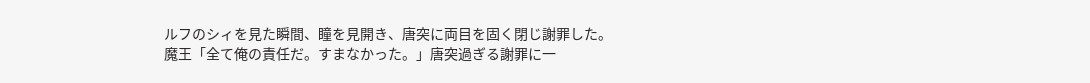ルフのシィを見た瞬間、瞳を見開き、唐突に両目を固く閉じ謝罪した。魔王「全て俺の責任だ。すまなかった。」唐突過ぎる謝罪に一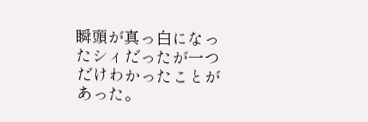瞬頭が真っ白になったシィだったが一つだけわかったことがあった。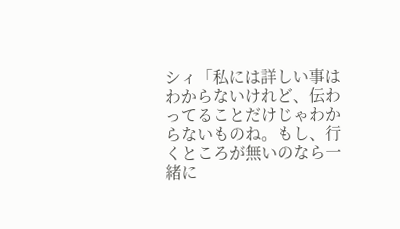シィ「私には詳しい事はわからないけれど、伝わってることだけじゃわからないものね。もし、行くところが無いのなら一緒に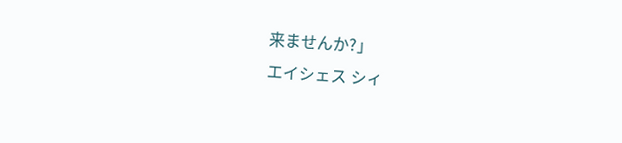来ませんか?」
エイシェス シィ